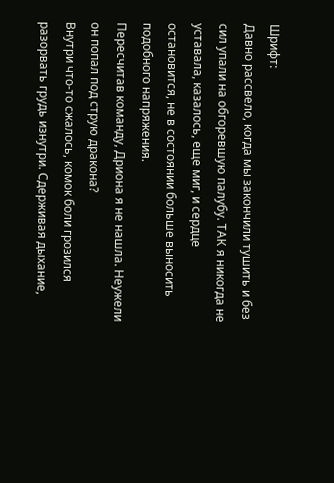Шрифт:
Давно рассвело, когда мы закончили тушить и без сил упали на обгоревшую палубу. ТАК я никогда не уставала, казалось, еще миг, и сердце остановится, не в состоянии больше выносить подобного напряжения.
Пересчитав команду, Дриона я не нашла. Неужели он попал под струю дракона?
Внутри что-то сжалось, комок боли грозился разорвать грудь изнутри. Сдерживая дыхание,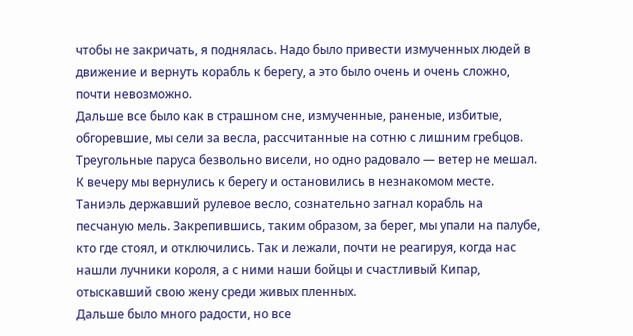чтобы не закричать, я поднялась. Надо было привести измученных людей в движение и вернуть корабль к берегу, а это было очень и очень сложно, почти невозможно.
Дальше все было как в страшном сне, измученные, раненые, избитые, обгоревшие, мы сели за весла, рассчитанные на сотню с лишним гребцов. Треугольные паруса безвольно висели, но одно радовало — ветер не мешал. К вечеру мы вернулись к берегу и остановились в незнакомом месте. Таниэль державший рулевое весло, сознательно загнал корабль на песчаную мель. Закрепившись, таким образом, за берег, мы упали на палубе, кто где стоял, и отключились. Так и лежали, почти не реагируя, когда нас нашли лучники короля, а с ними наши бойцы и счастливый Кипар, отыскавший свою жену среди живых пленных.
Дальше было много радости, но все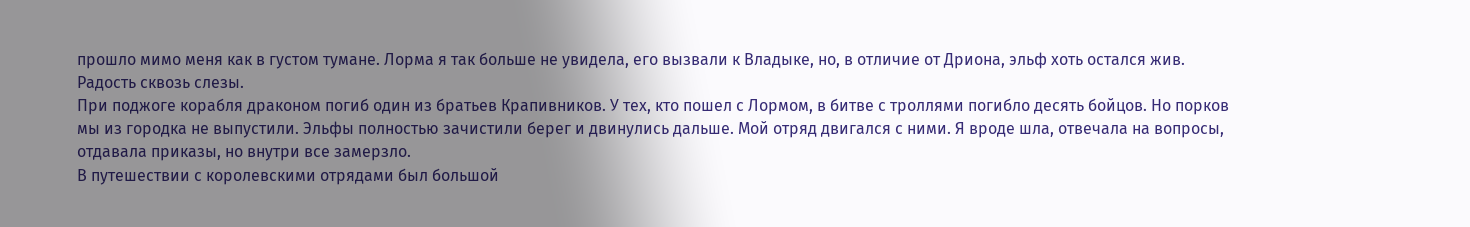прошло мимо меня как в густом тумане. Лорма я так больше не увидела, его вызвали к Владыке, но, в отличие от Дриона, эльф хоть остался жив. Радость сквозь слезы.
При поджоге корабля драконом погиб один из братьев Крапивников. У тех, кто пошел с Лормом, в битве с троллями погибло десять бойцов. Но порков мы из городка не выпустили. Эльфы полностью зачистили берег и двинулись дальше. Мой отряд двигался с ними. Я вроде шла, отвечала на вопросы, отдавала приказы, но внутри все замерзло.
В путешествии с королевскими отрядами был большой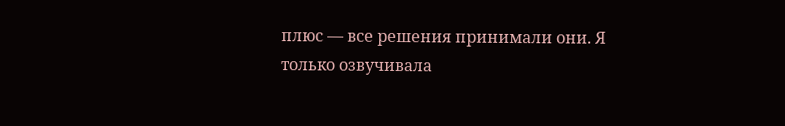плюс — все решения принимали они. Я только озвучивала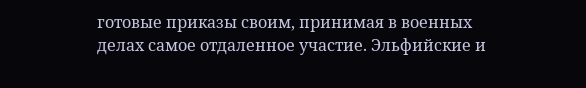готовые приказы своим, принимая в военных делах самое отдаленное участие. Эльфийские и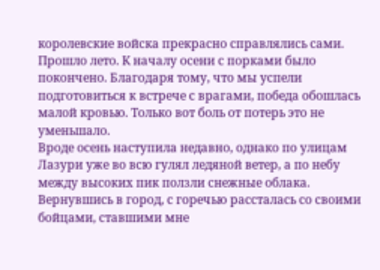королевские войска прекрасно справлялись сами.
Прошло лето. К началу осени с порками было покончено. Благодаря тому, что мы успели подготовиться к встрече с врагами, победа обошлась малой кровью. Только вот боль от потерь это не уменьшало.
Вроде осень наступила недавно, однако по улицам Лазури уже во всю гулял ледяной ветер, а по небу между высоких пик ползли снежные облака. Вернувшись в город, с горечью рассталась со своими бойцами, ставшими мне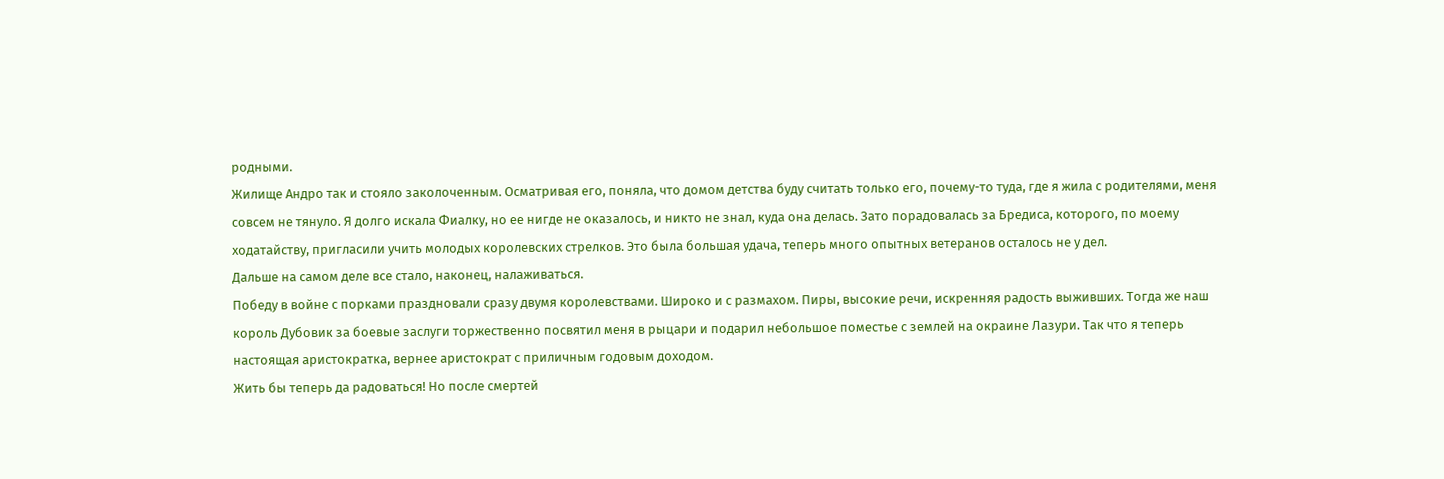родными.
Жилище Андро так и стояло заколоченным. Осматривая его, поняла, что домом детства буду считать только его, почему-то туда, где я жила с родителями, меня совсем не тянуло. Я долго искала Фиалку, но ее нигде не оказалось, и никто не знал, куда она делась. Зато порадовалась за Бредиса, которого, по моему ходатайству, пригласили учить молодых королевских стрелков. Это была большая удача, теперь много опытных ветеранов осталось не у дел.
Дальше на самом деле все стало, наконец, налаживаться.
Победу в войне с порками праздновали сразу двумя королевствами. Широко и с размахом. Пиры, высокие речи, искренняя радость выживших. Тогда же наш король Дубовик за боевые заслуги торжественно посвятил меня в рыцари и подарил небольшое поместье с землей на окраине Лазури. Так что я теперь настоящая аристократка, вернее аристократ с приличным годовым доходом.
Жить бы теперь да радоваться! Но после смертей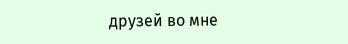друзей во мне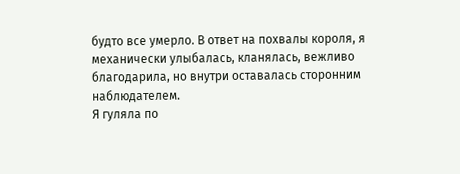будто все умерло. В ответ на похвалы короля, я механически улыбалась, кланялась, вежливо благодарила, но внутри оставалась сторонним наблюдателем.
Я гуляла по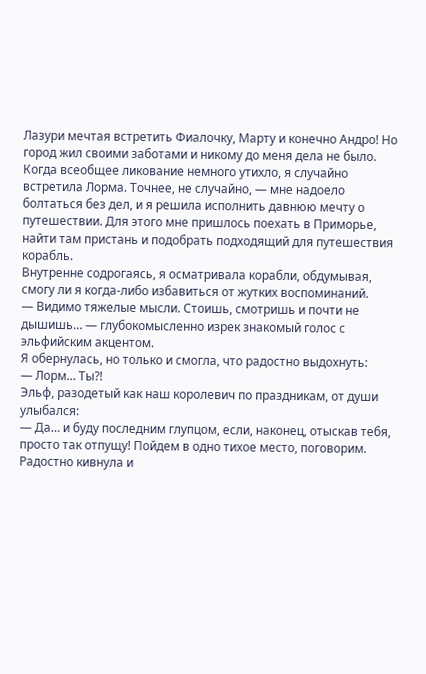Лазури мечтая встретить Фиалочку, Марту и конечно Андро! Но город жил своими заботами и никому до меня дела не было.
Когда всеобщее ликование немного утихло, я случайно встретила Лорма. Точнее, не случайно, — мне надоело болтаться без дел, и я решила исполнить давнюю мечту о путешествии. Для этого мне пришлось поехать в Приморье, найти там пристань и подобрать подходящий для путешествия корабль.
Внутренне содрогаясь, я осматривала корабли, обдумывая, смогу ли я когда-либо избавиться от жутких воспоминаний.
— Видимо тяжелые мысли. Стоишь, смотришь и почти не дышишь… — глубокомысленно изрек знакомый голос с эльфийским акцентом.
Я обернулась, но только и смогла, что радостно выдохнуть:
— Лорм… Ты?!
Эльф, разодетый как наш королевич по праздникам, от души улыбался:
— Да… и буду последним глупцом, если, наконец, отыскав тебя, просто так отпущу! Пойдем в одно тихое место, поговорим.
Радостно кивнула и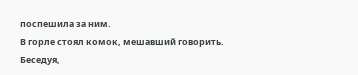поспешила за ним.
В горле стоял комок, мешавший говорить. Беседуя,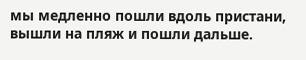мы медленно пошли вдоль пристани, вышли на пляж и пошли дальше.